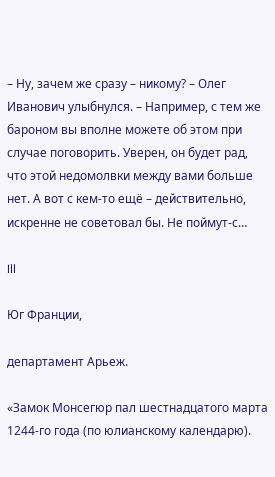– Ну, зачем же сразу – никому? – Олег Иванович улыбнулся. – Например, с тем же бароном вы вполне можете об этом при случае поговорить. Уверен, он будет рад, что этой недомолвки между вами больше нет. А вот с кем-то ещё – действительно, искренне не советовал бы. Не поймут-с…

Ill

Юг Франции,

департамент Арьеж.

«Замок Монсегюр пал шестнадцатого марта 1244-го года (по юлианскому календарю).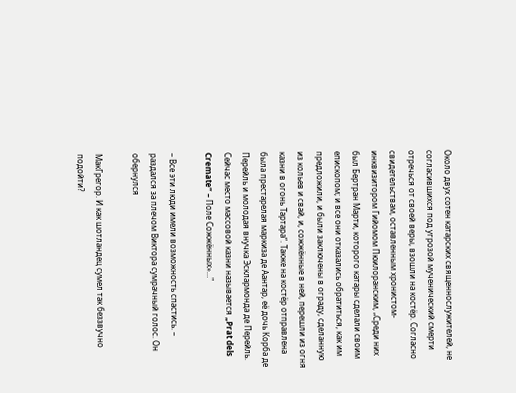Около двух сотен катарских священнослужителей, не согласившихся под угрозой мученический смерти отречься от своей веры, взошли на костёр. Согласно свидетельствам, оставленным хронистом-инквизитором Гийомом Пюилоранским, „Среди них был Бертран Марти, которого катары сделали своим епископом; и все они отказались обратиться, как им предложили, и были заключены в ограду, сделанную из кольев и свай, и, сожжённые в ней, перешли из огня казни в огонь Тартара“. Также на костёр отправлена была престарелая маркиза де Аантар, её дочь Корба де Перейль и молодая внучка Эсклармонда де Перейль. Сейчас место массовой казни называется „Prat dels Cremate“ – Поле Сожжённых»…"

– Все эти люди имели возможность спастись. – раздался за плечом Виктора сумрачный голос. Он обернулся

МакГрегор. И как шотландец сумел так беззвучно подойти?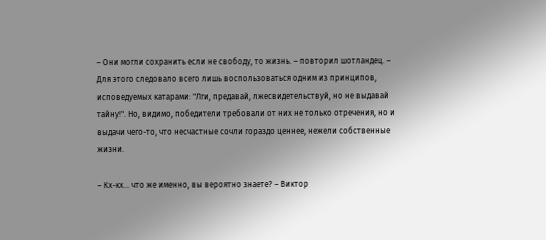– Они могли сохранить если не свободу, то жизнь. – повторил шотландец. – Для этого следовало всего лишь воспользоваться одним из принципов, исповедуемых катарами: "Лги, предавай, лжесвидетельствуй, но не выдавай тайну!". Но, видимо, победители требовали от них не только отречения, но и выдачи чего-то, что несчастные сочли гораздо ценнее, нежели собственные жизни.

– Кх-кх… что же именно, вы вероятно знаете? – Виктор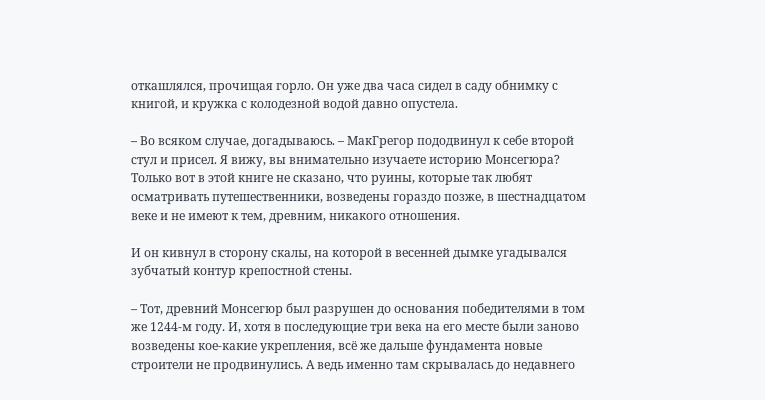откашлялся, прочищая горло. Он уже два часа сидел в саду обнимку с книгой, и кружка с колодезной водой давно опустела.

– Во всяком случае, догадываюсь. – МакГрегор пододвинул к себе второй стул и присел. Я вижу, вы внимательно изучаете историю Монсегюра? Только вот в этой книге не сказано, что руины, которые так любят осматривать путешественники, возведены гораздо позже, в шестнадцатом веке и не имеют к тем, древним, никакого отношения.

И он кивнул в сторону скалы, на которой в весенней дымке угадывался зубчатый контур крепостной стены.

– Тот, древний Монсегюр был разрушен до основания победителями в том же 1244-м году. И, хотя в последующие три века на его месте были заново возведены кое-какие укрепления, всё же дальше фундамента новые строители не продвинулись. А ведь именно там скрывалась до недавнего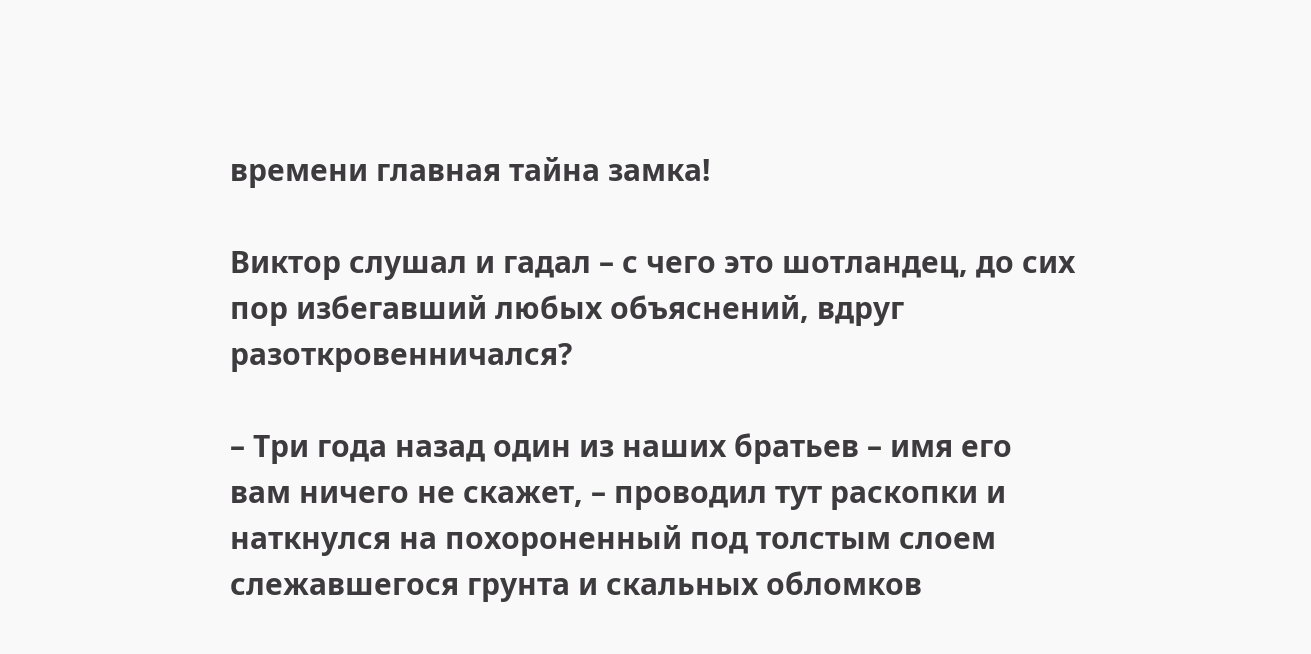времени главная тайна замка!

Виктор слушал и гадал – с чего это шотландец, до сих пор избегавший любых объяснений, вдруг разоткровенничался?

– Три года назад один из наших братьев – имя его вам ничего не скажет, – проводил тут раскопки и наткнулся на похороненный под толстым слоем слежавшегося грунта и скальных обломков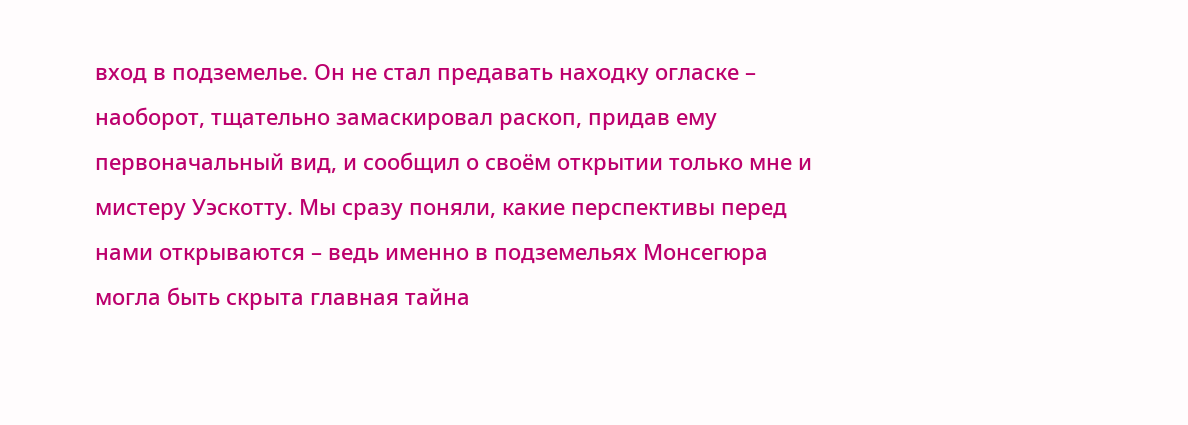вход в подземелье. Он не стал предавать находку огласке – наоборот, тщательно замаскировал раскоп, придав ему первоначальный вид, и сообщил о своём открытии только мне и мистеру Уэскотту. Мы сразу поняли, какие перспективы перед нами открываются – ведь именно в подземельях Монсегюра могла быть скрыта главная тайна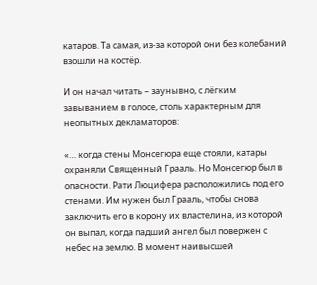катаров. Та самая, из-за которой они без колебаний взошли на костёр.

И он начал читать – заунывно, с лёгким завыванием в голосе, столь характерным для неопытных декламаторов:

«… когда стены Монсегюра еще стояли, катары охраняли Священный Грааль. Но Монсегюр был в опасности. Рати Люцифера расположились под его стенами. Им нужен был Грааль, чтобы снова заключить его в корону их властелина, из которой он выпал, когда падший ангел был повержен с небес на землю. В момент наивысшей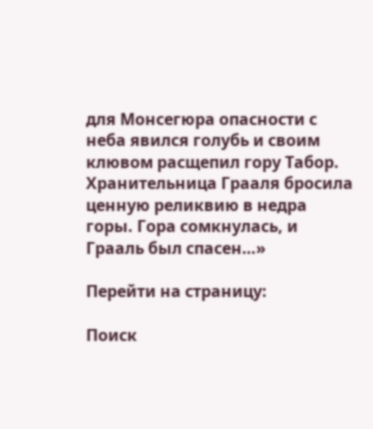для Монсегюра опасности с неба явился голубь и своим клювом расщепил гору Табор. Хранительница Грааля бросила ценную реликвию в недра горы. Гора сомкнулась, и Грааль был спасен…»

Перейти на страницу:

Поиск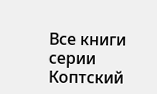Все книги серии Коптский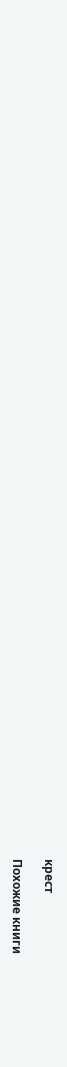крест

Похожие книги